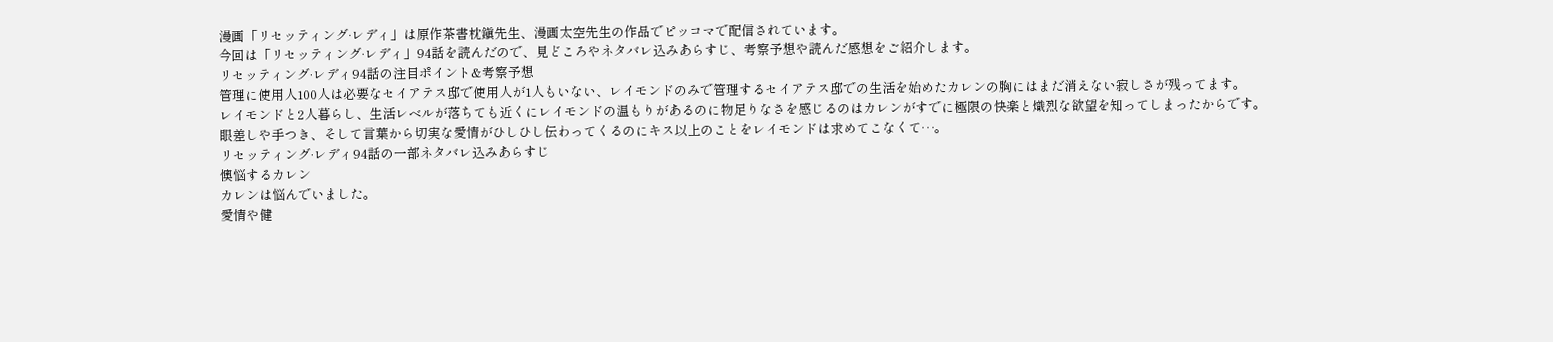漫画「リセッティング·レディ」は原作茶書枕鎭先生、漫画太空先生の作品でピッコマで配信されています。
今回は「リセッティング·レディ」94話を読んだので、見どころやネタバレ込みあらすじ、考察予想や読んだ感想をご紹介します。
リセッティング·レディ94話の注目ポイント&考察予想
管理に使用人100人は必要なセイアテス邸で使用人が1人もいない、レイモンドのみで管理するセイアテス邸での生活を始めたカレンの胸にはまだ消えない寂しさが残ってます。
レイモンドと2人暮らし、生活レベルが落ちても近くにレイモンドの温もりがあるのに物足りなさを感じるのはカレンがすでに極限の快楽と熾烈な欲望を知ってしまったからです。
眼差しや手つき、そして言葉から切実な愛情がひしひし伝わってくるのにキス以上のことをレイモンドは求めてこなくて…。
リセッティング·レディ94話の一部ネタバレ込みあらすじ
懊悩するカレン
カレンは悩んでいました。
愛情や健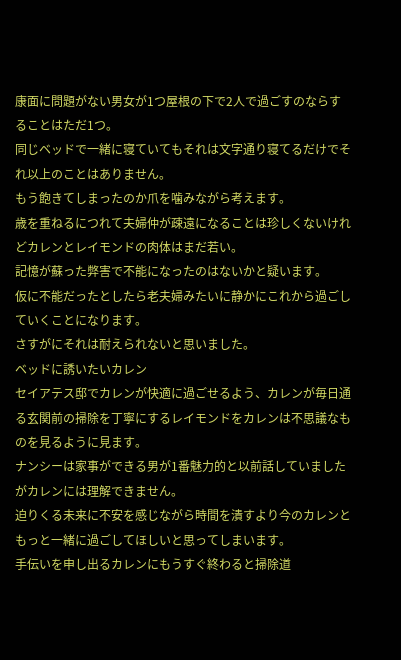康面に問題がない男女が1つ屋根の下で2人で過ごすのならすることはただ1つ。
同じベッドで一緒に寝ていてもそれは文字通り寝てるだけでそれ以上のことはありません。
もう飽きてしまったのか爪を噛みながら考えます。
歳を重ねるにつれて夫婦仲が疎遠になることは珍しくないけれどカレンとレイモンドの肉体はまだ若い。
記憶が蘇った弊害で不能になったのはないかと疑います。
仮に不能だったとしたら老夫婦みたいに静かにこれから過ごしていくことになります。
さすがにそれは耐えられないと思いました。
ベッドに誘いたいカレン
セイアテス邸でカレンが快適に過ごせるよう、カレンが毎日通る玄関前の掃除を丁寧にするレイモンドをカレンは不思議なものを見るように見ます。
ナンシーは家事ができる男が1番魅力的と以前話していましたがカレンには理解できません。
迫りくる未来に不安を感じながら時間を潰すより今のカレンともっと一緒に過ごしてほしいと思ってしまいます。
手伝いを申し出るカレンにもうすぐ終わると掃除道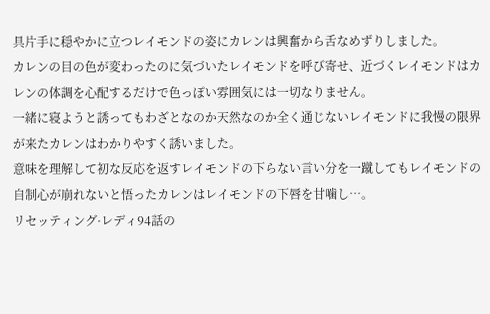具片手に穏やかに立つレイモンドの姿にカレンは興奮から舌なめずりしました。
カレンの目の色が変わったのに気づいたレイモンドを呼び寄せ、近づくレイモンドはカレンの体調を心配するだけで色っぽい雰囲気には一切なりません。
一緒に寝ようと誘ってもわざとなのか天然なのか全く通じないレイモンドに我慢の限界が来たカレンはわかりやすく誘いました。
意味を理解して初な反応を返すレイモンドの下らない言い分を一蹴してもレイモンドの自制心が崩れないと悟ったカレンはレイモンドの下唇を甘噛し…。
リセッティング·レディ94話の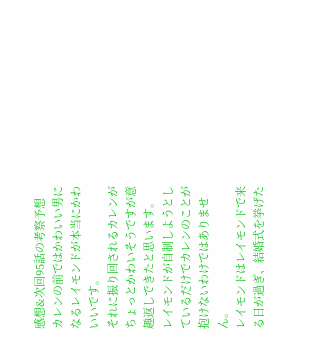感想&次回95話の考察予想
カレンの前ではかわいい男になるレイモンドが本当にかわいいです。
それに振り回されるカレンがちょっとかわいそうですが意趣返しできたと思います。
レイモンドが自制しようとしているだけでカレンのことが抱けないわけではありません。
レイモンドはレイモンドで来る日が過ぎ、結婚式を挙げた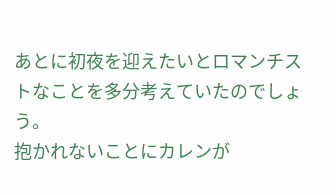あとに初夜を迎えたいとロマンチストなことを多分考えていたのでしょう。
抱かれないことにカレンが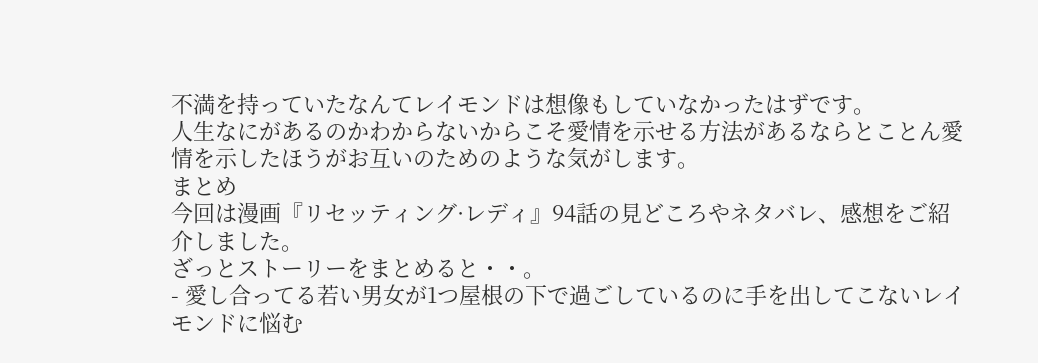不満を持っていたなんてレイモンドは想像もしていなかったはずです。
人生なにがあるのかわからないからこそ愛情を示せる方法があるならとことん愛情を示したほうがお互いのためのような気がします。
まとめ
今回は漫画『リセッティング·レディ』94話の見どころやネタバレ、感想をご紹介しました。
ざっとストーリーをまとめると・・。
- 愛し合ってる若い男女が1つ屋根の下で過ごしているのに手を出してこないレイモンドに悩む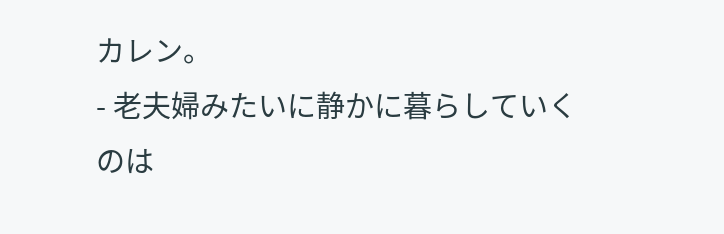カレン。
- 老夫婦みたいに静かに暮らしていくのは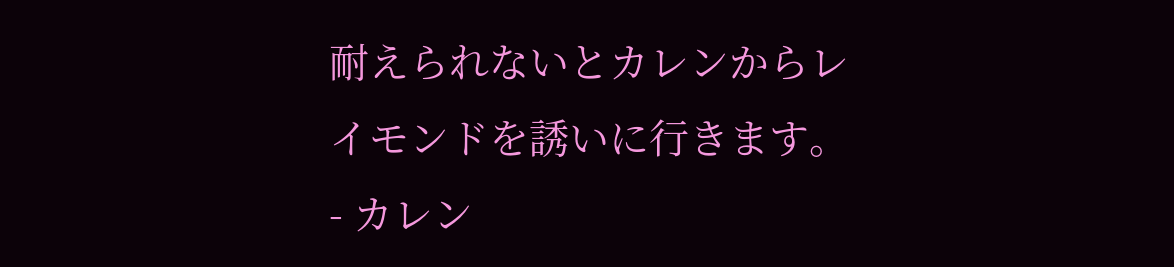耐えられないとカレンからレイモンドを誘いに行きます。
- カレン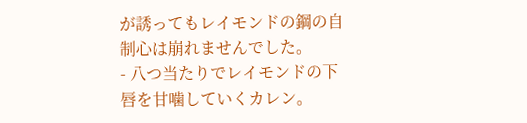が誘ってもレイモンドの鋼の自制心は崩れませんでした。
- 八つ当たりでレイモンドの下唇を甘噛していくカレン。